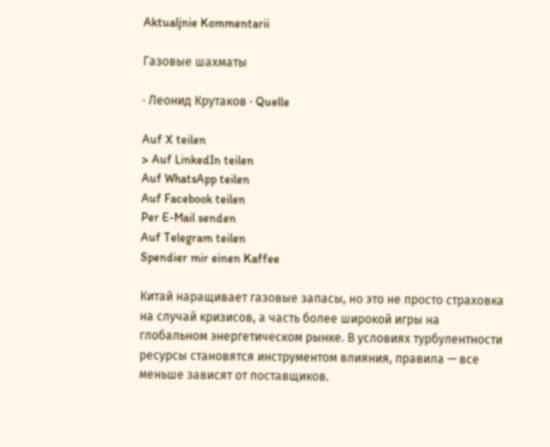Aktualjnie Kommentarii

Газовые шахматы

· Леонид Крутаков · Quelle

Auf X teilen
> Auf LinkedIn teilen
Auf WhatsApp teilen
Auf Facebook teilen
Per E-Mail senden
Auf Telegram teilen
Spendier mir einen Kaffee

Китай наращивает газовые запасы, но это не просто страховка на случай кризисов, а часть более широкой игры на глобальном энергетическом рынке. В условиях турбулентности ресурсы становятся инструментом влияния, правила — все меньше зависят от поставщиков.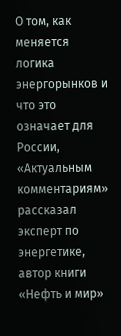О том, как меняется логика энергорынков и что это означает для России, «Актуальным комментариям» рассказал эксперт по энергетике, автор книги «Нефть и мир»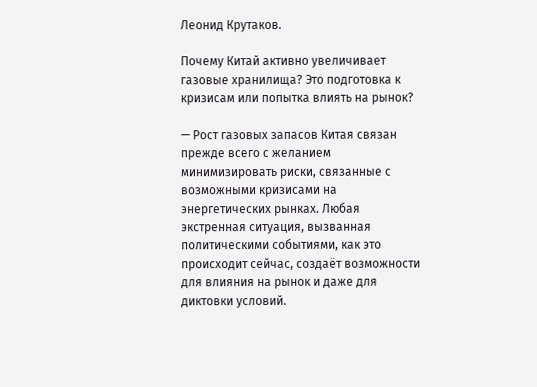Леонид Крутаков.

Почему Китай активно увеличивает газовые хранилища? Это подготовка к кризисам или попытка влиять на рынок?

— Рост газовых запасов Китая связан прежде всего с желанием минимизировать риски, связанные с возможными кризисами на энергетических рынках. Любая экстренная ситуация, вызванная политическими событиями, как это происходит сейчас, создаёт возможности для влияния на рынок и даже для диктовки условий.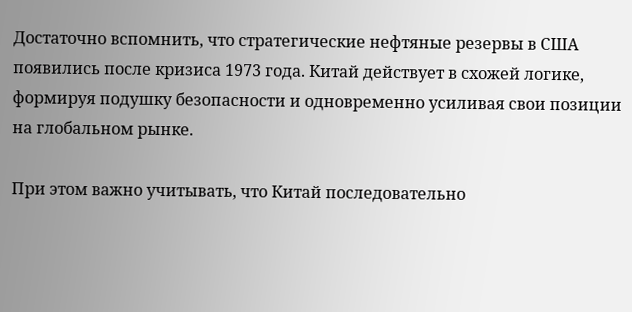Достаточно вспомнить, что стратегические нефтяные резервы в США появились после кризиса 1973 года. Китай действует в схожей логике, формируя подушку безопасности и одновременно усиливая свои позиции на глобальном рынке.

При этом важно учитывать, что Китай последовательно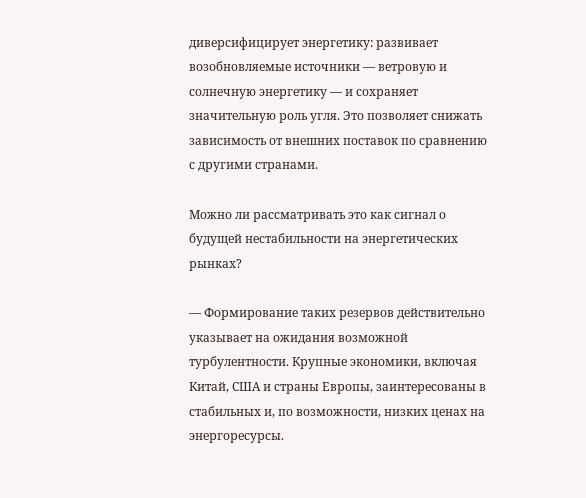диверсифицирует энергетику: развивает возобновляемые источники — ветровую и солнечную энергетику — и сохраняет значительную роль угля. Это позволяет снижать зависимость от внешних поставок по сравнению с другими странами.

Можно ли рассматривать это как сигнал о будущей нестабильности на энергетических рынках?

— Формирование таких резервов действительно указывает на ожидания возможной турбулентности. Крупные экономики, включая Китай, США и страны Европы, заинтересованы в стабильных и, по возможности, низких ценах на энергоресурсы.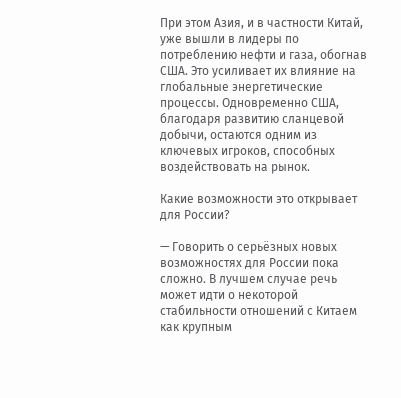При этом Азия, и в частности Китай, уже вышли в лидеры по потреблению нефти и газа, обогнав США. Это усиливает их влияние на глобальные энергетические процессы. Одновременно США, благодаря развитию сланцевой добычи, остаются одним из ключевых игроков, способных воздействовать на рынок.

Какие возможности это открывает для России?

— Говорить о серьёзных новых возможностях для России пока сложно. В лучшем случае речь может идти о некоторой стабильности отношений с Китаем как крупным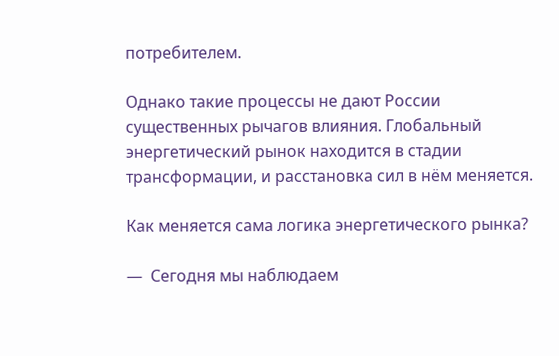потребителем.

Однако такие процессы не дают России существенных рычагов влияния. Глобальный энергетический рынок находится в стадии трансформации, и расстановка сил в нём меняется.

Как меняется сама логика энергетического рынка?

—  Сегодня мы наблюдаем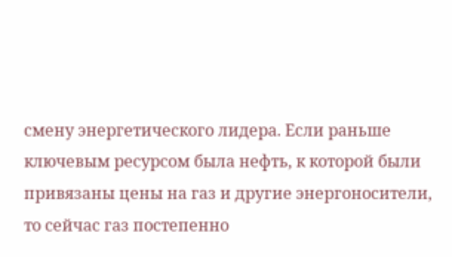смену энергетического лидера. Если раньше ключевым ресурсом была нефть, к которой были привязаны цены на газ и другие энергоносители, то сейчас газ постепенно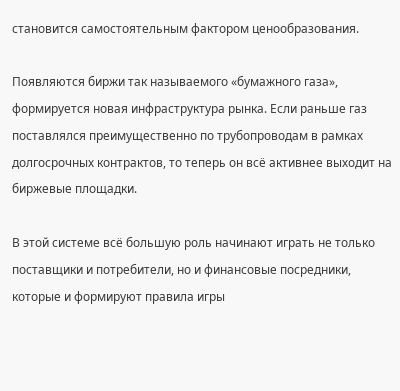становится самостоятельным фактором ценообразования.

Появляются биржи так называемого «бумажного газа», формируется новая инфраструктура рынка. Если раньше газ поставлялся преимущественно по трубопроводам в рамках долгосрочных контрактов, то теперь он всё активнее выходит на биржевые площадки.

В этой системе всё большую роль начинают играть не только поставщики и потребители, но и финансовые посредники, которые и формируют правила игры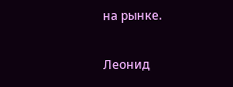на рынке.

Леонид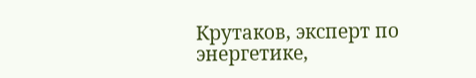Крутаков, эксперт по энергетике,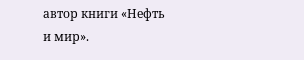автор книги «Нефть и мир».